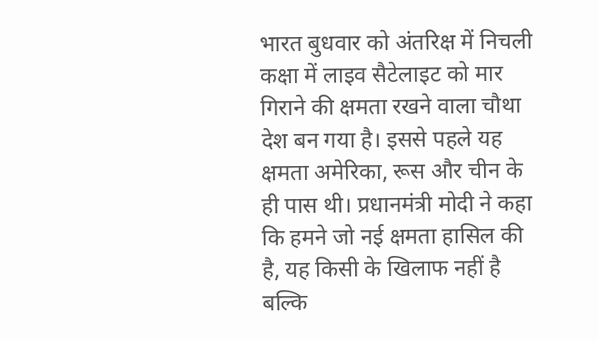भारत बुधवार को अंतरिक्ष में निचली कक्षा में लाइव सैटेलाइट को मार गिराने की क्षमता रखने वाला चौथा देश बन गया है। इससे पहले यह क्षमता अमेरिका, रूस और चीन के ही पास थी। प्रधानमंत्री मोदी ने कहा कि हमने जो नई क्षमता हासिल की है, यह किसी के खिलाफ नहीं है बल्कि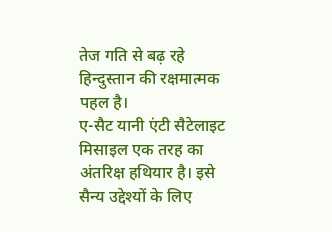तेज गति से बढ़ रहे हिन्दुस्तान की रक्षमात्मक पहल है।
ए-सैट यानी एंटी सैटेलाइट मिसाइल एक तरह का अंतरिक्ष हथियार है। इसे सैन्य उद्देश्यों के लिए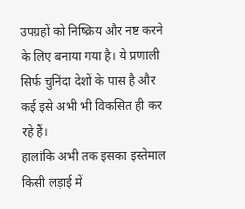उपग्रहों को निष्क्रिय और नष्ट करने के लिए बनाया गया है। ये प्रणाली सिर्फ चुनिंदा देशों के पास है और कई इसे अभी भी विकसित ही कर रहे हैं।
हालांकि अभी तक इसका इस्तेमाल किसी लड़ाई में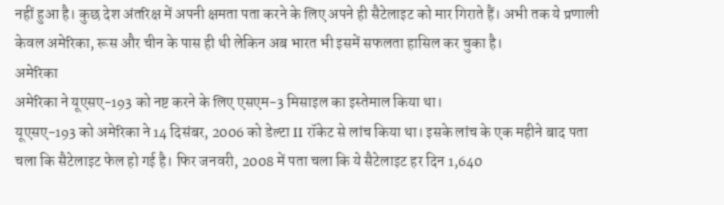नहीं हुआ है। कुछ देश अंतरिक्ष में अपनी क्षमता पता करने के लिए अपने ही सैटेलाइट को मार गिराते हैं। अभी तक ये प्रणाली केवल अमेरिका, रूस और चीन के पास ही थी लेकिन अब भारत भी इसमें सफलता हासिल कर चुका है।
अमेरिका
अमेरिका ने यूएसए-193 को नष्ट करने के लिए एसएम-3 मिसाइल का इस्तेमाल किया था।
यूएसए-193 को अमेरिका ने 14 दिसंबर, 2006 को डेल्टा II रॉकेट से लांच किया था। इसके लांच के एक महीने बाद पता चला कि सैटेलाइट फेल हो गई है। फिर जनवरी, 2008 में पता चला कि ये सैटेलाइट हर दिन 1,640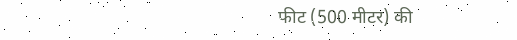फीट (500 मीटर) की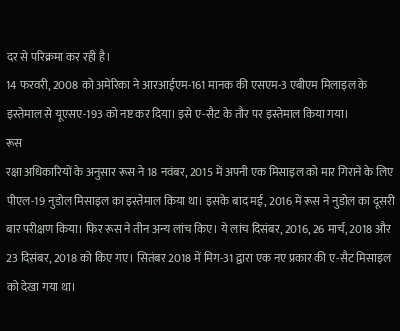दर से परिक्रमा कर रही है।
14 फरवरी, 2008 को अमेरिका ने आरआईएम-161 मानक की एसएम-3 एबीएम मिलाइल के इस्तेमाल से यूएसए-193 को नष्ट कर दिया। इसे ए-सैट के तौर पर इस्तेमाल किया गया।
रूस
रक्षा अधिकारियों के अनुसार रूस ने 18 नवंबर, 2015 में अपनी एक मिसाइल को मार गिराने के लिए पीएल-19 नुडोल मिसाइल का इस्तेमाल किया था। इसके बाद मई, 2016 में रूस ने नुडोल का दूसरी बार परीक्षण किया। फिर रूस ने तीन अन्य लांच किए। ये लांच दिसंबर, 2016, 26 मार्च, 2018 और 23 दिसंबर, 2018 को किए गए। सितंबर 2018 में मिग-31 द्वारा एक नए प्रकार की ए-सैट मिसाइल को देखा गया था।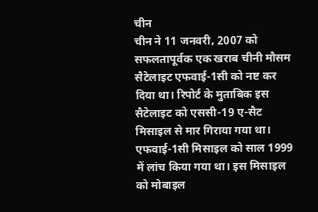चीन
चीन ने 11 जनवरी, 2007 को सफलतापूर्वक एक खराब चीनी मौसम सैटेलाइट एफवाई-1सी को नष्ट कर दिया था। रिपोर्ट के मुताबिक इस सैटेलाइट को एससी-19 ए-सैट मिसाइल से मार गिराया गया था। एफवाई-1सी मिसाइल को साल 1999 में लांच किया गया था। इस मिसाइल को मोबाइल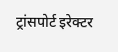ट्रांसपोर्ट इरेक्टर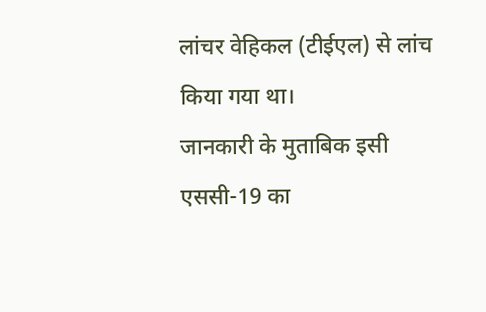लांचर वेहिकल (टीईएल) से लांच किया गया था।
जानकारी के मुताबिक इसी एससी-19 का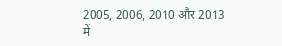2005, 2006, 2010 और 2013 में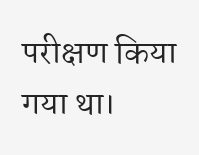परीक्षण किया गया था।